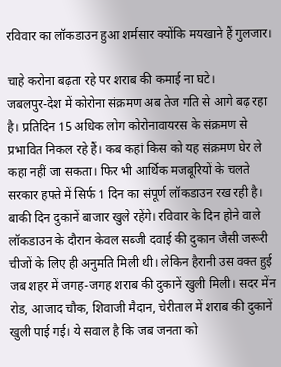रविवार का लॉकडाउन हुआ शर्मसार क्योंकि मयखाने हैं गुलजार।

चाहे करोना बढ़ता रहे पर शराब की कमाई ना घटे।
जबलपुर-देश में कोरोना संक्रमण अब तेज गति से आगे बढ़ रहा है। प्रतिदिन 15 अधिक लोग कोरोनावायरस के संक्रमण से प्रभावित निकल रहे हैं। कब कहां किस को यह संक्रमण घेर ले कहा नहीं जा सकता। फिर भी आर्थिक मजबूरियों के चलते सरकार हफ्ते में सिर्फ 1 दिन का संपूर्ण लॉकडाउन रख रही है। बाकी दिन दुकानें बाजार खुले रहेंगे। रविवार के दिन होने वाले लॉकडाउन के दौरान केवल सब्जी दवाई की दुकान जैसी जरूरी चीजों के लिए ही अनुमति मिली थी। लेकिन हैरानी उस वक्त हुई जब शहर में जगह-जगह शराब की दुकानें खुली मिली। सदर मेंन रोड, आजाद चौक, शिवाजी मैदान, चेरीताल में शराब की दुकानें खुली पाई गई। ये सवाल है कि जब जनता को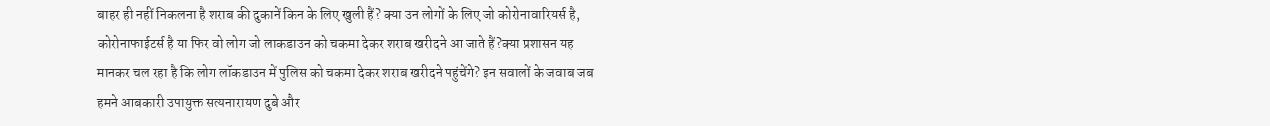बाहर ही नहीं निकलना है शराब की दुकानें किन के लिए खुली हैं? क्या उन लोगों के लिए जो कोरोनावारियर्स है, कोरोनाफाईटर्स है या फिर वो लोग जो लाकडाउन को चकमा देकर शराब खरीदने आ जाते हैं?क्या प्रशासन यह मानकर चल रहा है कि लोग लॉकडाउन में पुलिस को चकमा देकर शराब खरीदने पहुंचेंगे? इन सवालों के जवाब जब हमने आबकारी उपायुक्त सत्यनारायण दुबे और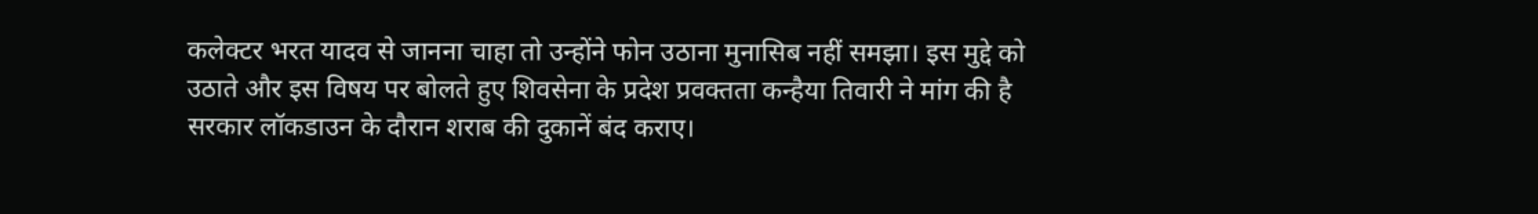कलेक्टर भरत यादव से जानना चाहा तो उन्होंने फोन उठाना मुनासिब नहीं समझा। इस मुद्दे को उठाते और इस विषय पर बोलते हुए शिवसेना के प्रदेश प्रवक्तता कन्हैया तिवारी ने मांग की है सरकार लॉकडाउन के दौरान शराब की दुकानें बंद कराए।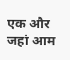एक और जहां आम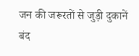जन की जरूरतों से जुड़ी दुकानें बंद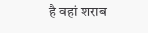है वहां शराब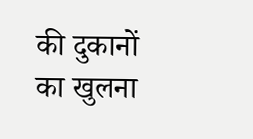की दुकानों का खुलना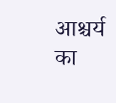आश्चर्य का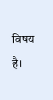विषय है।